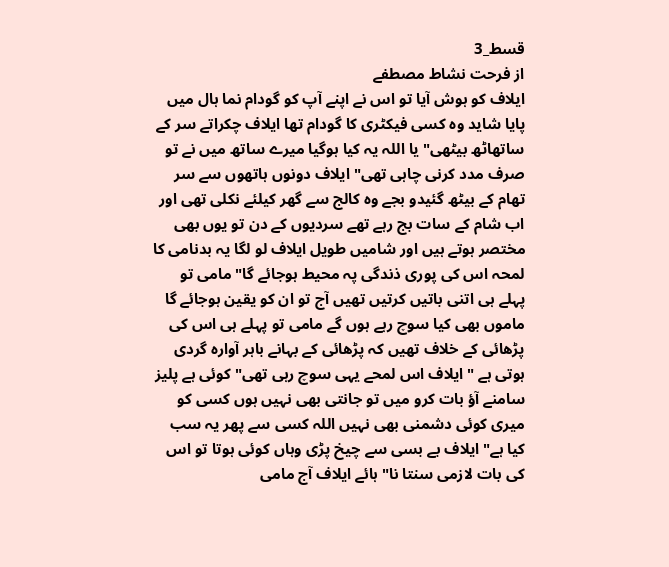قسط_3
از فرحت نشاط مصطفے
ایلاف کو ہوش آیا تو اس نے اپنے آپ کو گودام نما ہال میں پایا شاید وہ کسی فیکٹری کا گودام تھا ایلاف چکراتے سر کے ساتھاٹھ بیٹھی" یا اللہ یہ کیا ہوگیا میرے ساتھ میں نے تو صرف مدد کرنی چاہی تھی" ایلاف دونوں ہاتھوں سے سر تھام کے بیٹھ گئیدو بجے وہ کالج سے گھر کیلئے نکلی تھی اور اب شام کے سات بج رہے تھے سردیوں کے دن تو یوں بھی مختصر ہوتے ہیں اور شامیں طویل ایلاف لو لگا یہ بدنامی کا لمحہ اس کی پوری ذندگی پہ محیط ہوجائے گا" مامی تو پہلے ہی اتنی باتیں کرتیں تھیں آج تو ان کو یقین ہوجائے گا ماموں بھی کیا سوچ رہے ہوں گے مامی تو پہلے ہی اس کی پڑھائی کے خلاف تھیں کہ پڑھائی کے بہانے باہر آوارہ گردی ہوتی ہے " ایلاف اس لمحے یہی سوچ رہی تھی" کوئی ہے پلیز سامنے آؤ بات کرو میں تو جانتی بھی نہیں ہوں کسی کو میری کوئی دشمنی بھی نہیں اللہ کسی سے پھر یہ سب کیا ہے" ایلاف بے بسی سے چیخ پڑی وہاں کوئی ہوتا تو اس کی بات لازمی سنتا نا" ہائے ایلاف آج مامی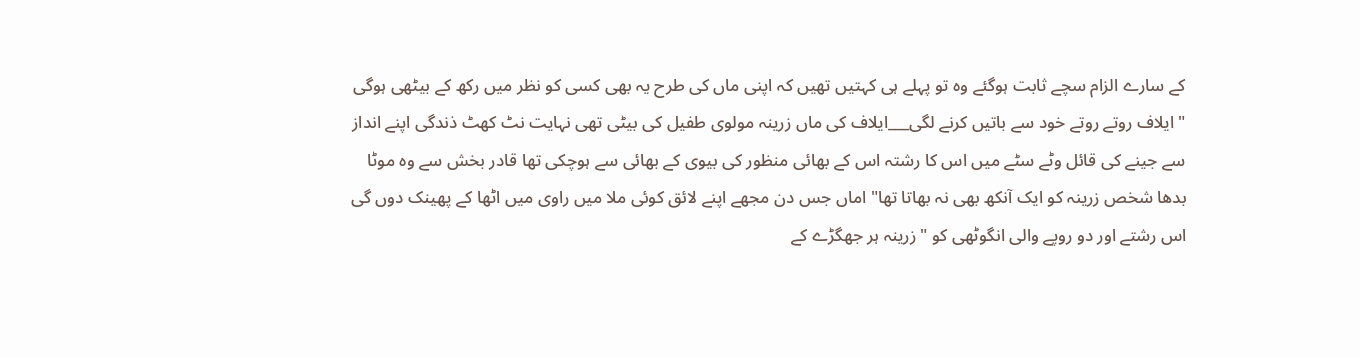کے سارے الزام سچے ثابت ہوگئے وہ تو پہلے ہی کہتیں تھیں کہ اپنی ماں کی طرح یہ بھی کسی کو نظر میں رکھ کے بیٹھی ہوگی " ایلاف روتے روتے خود سے باتیں کرنے لگی___ایلاف کی ماں زرینہ مولوی طفیل کی بیٹی تھی نہایت نٹ کھٹ ذندگی اپنے انداز سے جینے کی قائل وٹے سٹے میں اس کا رشتہ اس کے بھائی منظور کی بیوی کے بھائی سے ہوچکی تھا قادر بخش سے وہ موٹا بدھا شخص زرینہ کو ایک آنکھ بھی نہ بھاتا تھا" اماں جس دن مجھے اپنے لائق کوئی ملا میں راوی میں اٹھا کے پھینک دوں گی اس رشتے اور دو روپے والی انگوٹھی کو " زرینہ ہر جھگڑے کے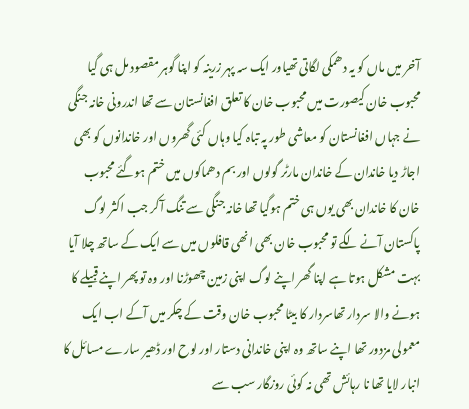آخر میں ماں کو یہ دھمکی لگاتی تھیاور ایک سہ پہر زرینہ کو اپنا گوہر مقصود مل ہی گیا محبوب خان کیصورت میں محبوب خان کا تعلق افغانستان سے تھا اندرونی خانہ جنگی نے جہاں افغانستان کو معاشی طور پہ تباہ کیا وہاں کئی گھروں اور خاندانوں کو بھی اجاڑ دیا خاندان کے خاندان مارٹر گولوں اور بم دھماکوں میں ختم ہوگئے محبوب خان کا خاندان بھی یوں ہی ختم ہوگیا تھا خانہ جنگی سے تنگ آکر جب اکثر لوگ پاکستان آنے لگے تو محبوب خان بھی انھی قافلوں میں سے ایک کے ساتھ چلا آیا بہت مشکل ہوتا ہے اپنا گھر اپنے لوگ اپنی زمین چھوڑنا اور وہ تو پھر اپنے قبیلے کا ہونے والا سردار تھاسردار کا بیٹا محبوب خان وقت کے چکر میں آکے اب ایک معمولی مزدور تھا اپنے ساتھ وہ اپنی خاندانی دستار اور لوح اور ڈھیر سارے مسائل کا انبار لایا تھا نا رہائش تھی نہ کوئی روزگار سب سے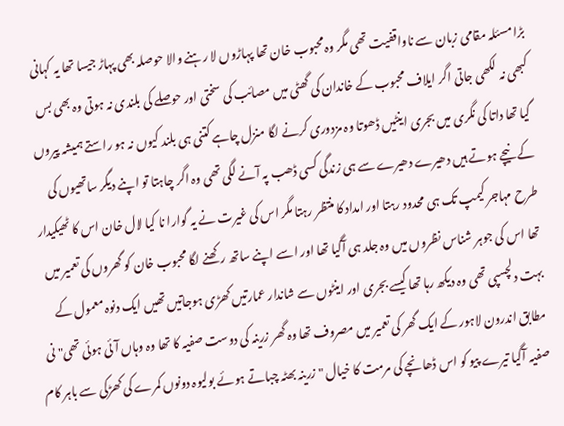بڑا مسئلہ مقامی زبان سے ناواقفیت تھی مگر وہ محبوب خان تھا پہاڑوں لا رہنے والا حوصلہ بھی پہاڑ جیسا تھا یہ کہانی کبھی نہ لکھی جاتی اگر ایلاف محبوب کے خاندان کی گھٹی میں مصائب کی سختی اور حوصلے کی بلندی نہ ہوتی وہ بھی بس گیا تھا داتا کی نگری میں بجری اینٹیں ڈھوتا وہ مزدوری کرنے لگا منزل چاہے کتنی ہی بلند کیوں نہ ہو راستے ہمیشہ پیروں کے نیچے ہوتے ہیں دھیرے دھیرے سے ہی زندگی کسی ڈھب پہ آنے لگی تھی وہ اگر چاہتا تو اپنے دیگر ساتھیوں کی طرح مہاجر کیمپ تک ہی محدود رہتا اور امداد کا منتظر رہتا مگر اس کی غیرت نے یہ گوارا نا کیا لال خان اس کا ٹھیکیدار تھا اس کی جوہر شناس نظروں میں وہ جلد ہی آگیا تھا اور اسے اپنے ساتھ رکھنے لگا محبوب خان کو گھروں کی تعمیر میں بہت دلچسپی تھی وہ دیکھ رہا تھا کیسے بجری اور اینٹوں سے شاندار عمارتیں کھڑی ہوجاتیں تھیں ایک دنوہ معمول کے مطابق اندرون لاہور کے ایک گھر کی تعمیر میں مصروف تھا وہ گھر زرینہ کی دوست صفیہ کا تھا وہ وہاں آئی ہوئی تھی" نی صفیہ آگیا تیرے پیو کو اس ڈھانچے کی مرمت کا خیال " زرینہ بھٹہ چباتے ہوئے بولیوہ دونوں کمرے کی کھڑکی سے باہر کام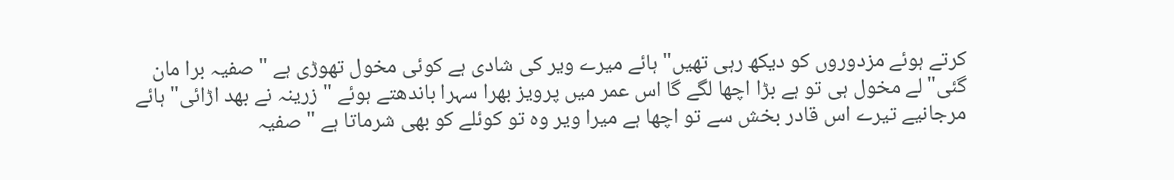کرتے ہوئے مزدوروں کو دیکھ رہی تھیں" ہائے میرے ویر کی شادی ہے کوئی مخول تھوڑی ہے " صفیہ برا مان گئی" لے مخول ہی تو ہے بڑا اچھا لگے گا اس عمر میں پرویز بھرا سہرا باندھتے ہوئے " زرینہ نے بھد اڑائی" ہائے مرجانیے تیرے اس قادر بخش سے تو اچھا ہے میرا ویر وہ تو کوئلے کو بھی شرماتا ہے " صفیہ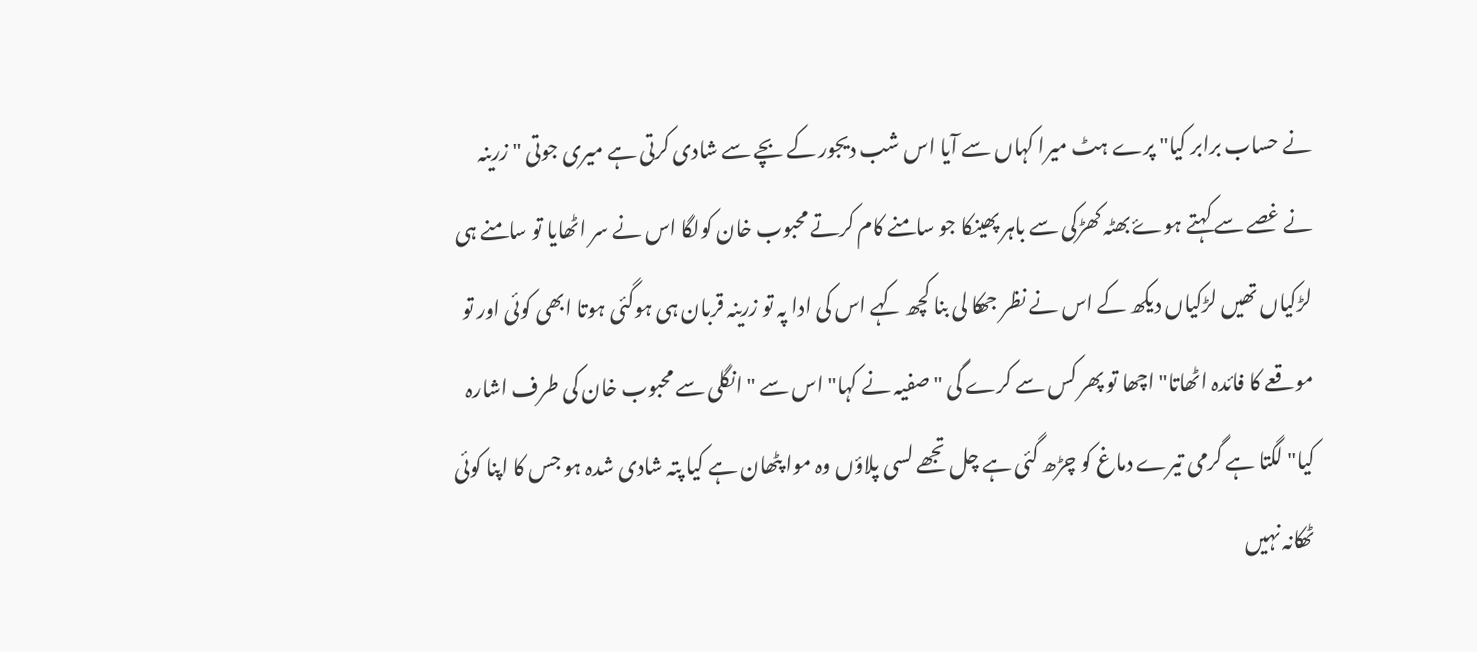نے حساب برابر کیا" پرے ہٹ میرا کہاں سے آیا اس شب دیجور کے بچے سے شادی کرتی ہے میری جوتی " زرینہ نے غصے سے کہتے ہوۓ بھٹہ کھڑکی سے باہر پھینکا جو سامنے کام کرتے محبوب خان کولگا اس نے سر اٹھایا تو سامنے ہی لڑکیاں تھیں لڑکیاں دیکھ کے اس نے نظر جھکا لی بنا کچھ کہے اس کی ادا پہ تو زرینہ قربان ہی ہوگئی ہوتا ابھی کوئی اور تو موقعے کا فائدہ اٹھاتا" اچھا تو پھر کس سے کرے گی " صفیہ نے کہا" اس سے " انگلی سے محبوب خان کی طرف اشارہ کیا" لگتا ہے گرمی تیرے دماغ کو چڑھ گئی ہے چل تجھے لسی پلاؤں وہ موا پٹھان ہے کیا پتہ شادی شدہ ہو جس کا اپنا کوئی ٹھکانہ نہیں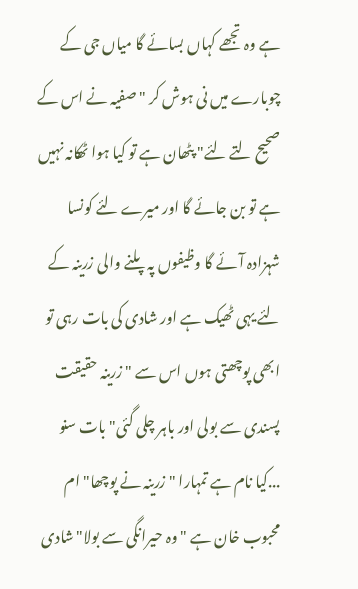ہے وہ تجھے کہاں بسائے گا میاں جی کے چوبارے میں نی ہوش کر " صفیہ نے اس کے صحیح لتے لئے" پٹھان ہے تو کیا ہوا ٹھکانہ نہیں ہے تو بن جائے گا اور میرے لئے کونسا شہزادہ آئے گا وظیفوں پہ پلنے والی زرینہ کے لئے یہی ٹھیک ہے اور شادی کی بات رہی تو ابھی پوچھتی ہوں اس سے " زرینہ حقیقت پسندی سے بولی اور باہر چلی گئی" بات سنو ...کیا نام ہے تمہارا " زرینہ نے پوچھا" ام محبوب خان ہے " وہ حیرانگی سے بولا" شادی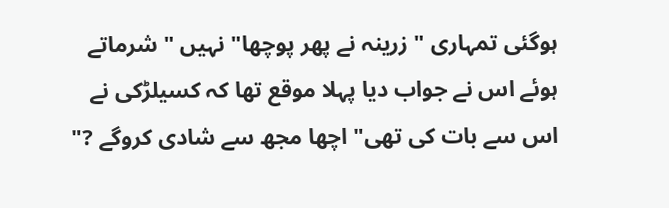ہوگئی تمہاری " زرینہ نے پھر پوچھا" نہیں " شرماتے ہوئے اس نے جواب دیا پہلا موقع تھا کہ کسیلڑکی نے اس سے بات کی تھی" اچھا مجھ سے شادی کروگے ?"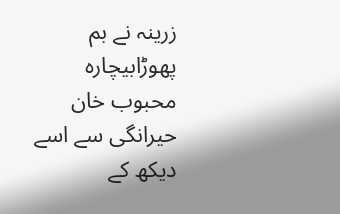زرینہ نے بم پھوڑابیچارہ محبوب خان حیرانگی سے اسے دیکھ کے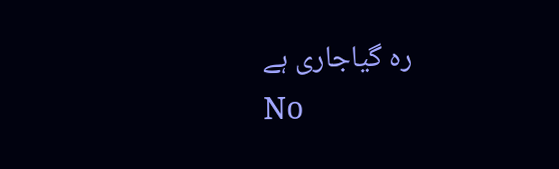رہ گیاجاری ہے
No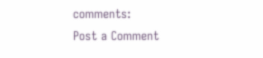comments:
Post a Comment